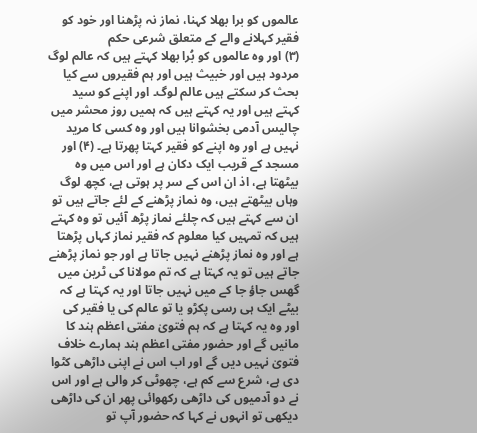عالموں کو برا بھلا کہنا، نماز نہ پڑھنا اور خود کو فقیر کہلانے والے کے متعلق شرعی حکم
(۳) اور وہ عالموں کو بُرا بھلا کہتے ہیں کہ عالم لوگ مردود ہیں اور خبیث ہیں اور ہم فقیروں سے کیا بحث کر سکتے ہیں عالم لوگ۔ اور اپنے کو سید کہتے ہیں اور یہ کہتے ہیں کہ ہمیں روز محشر میں چالیس آدمی بخشوانا ہیں اور وہ کسی کا مرید نہیں ہے اور وہ اپنے کو فقیر کہتا پھرتا ہے۔ (۴) اور مسجد کے قریب ایک دکان ہے اور اس میں وہ بیٹھتا ہے، اذ ان اس کے سر پر ہوتی ہے، کچھ لوگ وہاں بیٹھتے ہیں، وہ نماز پڑھنے کے لئے جاتے ہیں تو ان سے کہتے ہیں کہ چلئے نماز پڑھ آئیں تو وہ کہتے ہیں کہ تمہیں کیا معلوم کہ فقیر نماز کہاں پڑھتا ہے اور وہ نماز پڑھنے نہیں جاتا ہے اور جو نماز پڑھنے جاتے ہیں تو یہ کہتا ہے کہ تم مولانا کی ٹرین میں گھس جاؤ جا کے میں نہیں جاتا اور یہ کہتا ہے کہ بیٹے ایک ہی رسی پکڑو یا تو عالم کی یا فقیر کی اور وہ یہ کہتا ہے کہ ہم فتویٰ مفتی اعظم ہند کا مانیں گے اور حضور مفتی اعظم ہند ہمارے خلاف فتویٰ نہیں دیں گے اور اب اس نے اپنی داڑھی کٹوا دی ہے، شرع سے کم ہے، چھوٹی کر والی ہے اور اس نے دو آدمیوں کی داڑھی رکھوائی پھر ان کی داڑھی دیکھی تو انہوں نے کہا کہ حضور آپ تو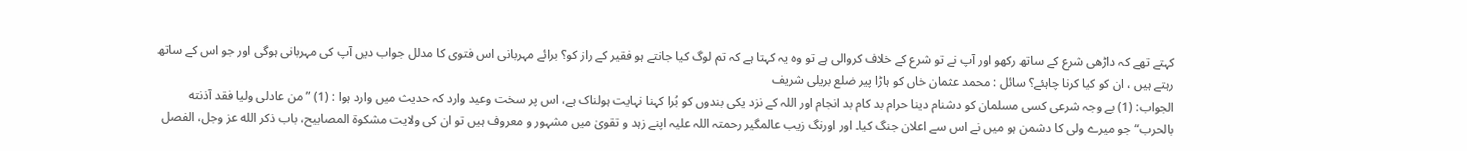کہتے تھے کہ داڑھی شرع کے ساتھ رکھو اور آپ نے تو شرع کے خلاف کروالی ہے تو وہ یہ کہتا ہے کہ تم لوگ کیا جانتے ہو فقیر کے راز کو؟ برائے مہربانی اس فتوی کا مدلل جواب دیں آپ کی مہربانی ہوگی اور جو اس کے ساتھ رہتے ہیں ، ان کو کیا کرنا چاہئے؟ سائل : محمد عثمان خاں کو ہاڑا پیر ضلع بریلی شریف
الجواب: (1) بے وجہ شرعی کسی مسلمان کو دشنام دینا حرام بد کام بد انجام اور اللہ کے نزد یکی بندوں کو بُرا کہنا نہایت ہولناک ہے، اس پر سخت وعید وارد کہ حدیث میں وارد ہوا : (1) ”من عادلى وليا فقد آذنته بالحرب“ جو میرے ولی کا دشمن ہو میں نے اس سے اعلان جنگ کیا۔ اور اورنگ زیب عالمگیر رحمتہ اللہ علیہ اپنے زہد و تقویٰ میں مشہور و معروف ہیں تو ان کی ولایت مشکوۃ المصابیح، باب ذکر الله عز وجل، الفصل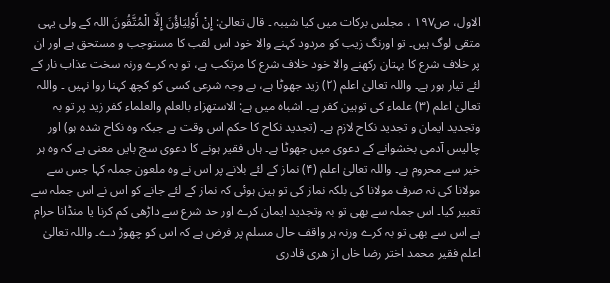الاول، ص۱۹۷ ، مجلس بركات میں کیا شیبہ ۔ قال تعالیٰ: إِنْ أَوْلِيَاؤُنَ إِلَّا الْمُتَّقُونَ اللہ کے ولی یہی متقی لوگ ہیں۔ تو اورنگ زیب کو مردود کہنے والا خود اس لقب کا مستوجب و مستحق ہے اور ان پر خلاف شرع کا بہتان رکھنے والا خود خلاف شرع کا مرتکب ہے، تو بہ کرے ورنہ سخت عذاب نار کے لئے تیار ہور ہے۔ واللہ تعالیٰ اعلم (۲) زید جھوٹا ہے، بے وجہ شرعی کسی کو کچھ کہنا روا نہیں ۔ واللہ تعالیٰ اعلم (۳) علماء کی توہین کفر ہے۔ اشباہ میں ہے: الاستهزاء بالعلم والعلماء كفر زید پر تو بہ وتجدید ایمان و تجدید نکاح لازم ہے۔ (تجدید نکاح کا حکم اس وقت ہے جبکہ وہ نکاح شدہ ہو) اور چالیس آدمی بخشوانے کے دعوی میں جھوٹا ہے۔ ہاں فقیر ہونے کا دعوی سچ بایں معنی ہے کہ وہ ہر خیر سے محروم ہے۔ واللہ تعالیٰ اعلم (۴) نماز کے لئے بلانے پر اس نے وہ ملعون جملہ کہا جس سے مولانا کی نہ صرف مولانا کی بلکہ نماز کی تو ہین ہوئی کہ نماز کے لئے جانے کو اس نے اس جملہ سے تعبیر کیا۔ اس جملہ سے بھی تو بہ وتجدید ایمان کرے اور حد شرع سے داڑھی کم کرنا یا منڈانا حرام ہے اس سے بھی تو بہ کرے ورنہ ہر واقف حال مسلم پر فرض ہے کہ اس کو چھوڑ دے۔ واللہ تعالیٰ اعلم فقیر محمد اختر رضا خاں از هری قادری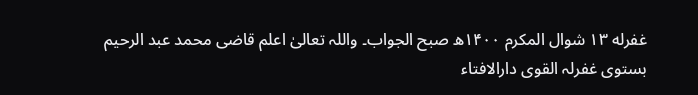غفرله ۱۳ شوال المکرم ۱۴۰۰ھ صبح الجواب۔ واللہ تعالیٰ اعلم قاضی محمد عبد الرحیم بستوی غفرلہ القوی دارالافتاء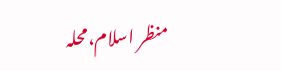منظر اسلام،محلہ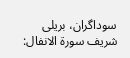سوداگران، بریلی شریف سورة الانفال: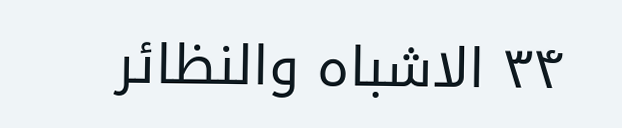۳۴ الاشباه والنظائر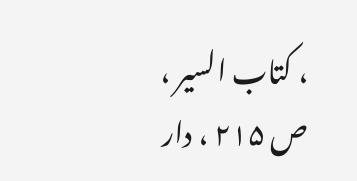، کتاب السیر ، ص ۲۱۵ ، دار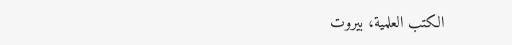الكتب العلمية، بيروت